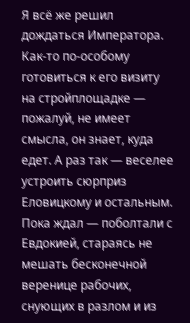Я всё же решил дождаться Императора. Как-то по-особому готовиться к его визиту на стройплощадке — пожалуй, не имеет смысла, он знает, куда едет. А раз так — веселее устроить сюрприз Еловицкому и остальным.
Пока ждал — поболтали с Евдокией, стараясь не мешать бесконечной веренице рабочих, снующих в разлом и из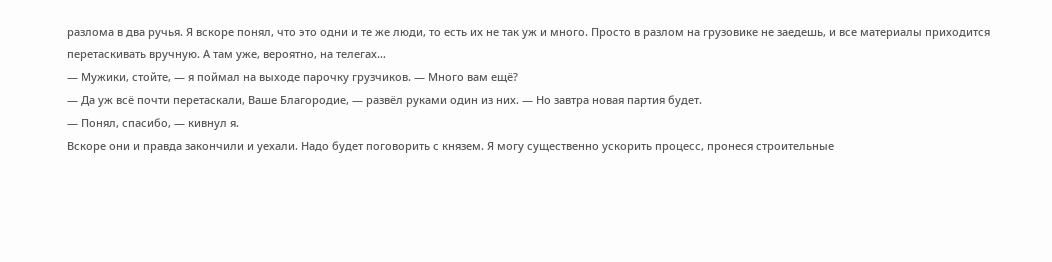разлома в два ручья. Я вскоре понял, что это одни и те же люди, то есть их не так уж и много. Просто в разлом на грузовике не заедешь, и все материалы приходится перетаскивать вручную. А там уже, вероятно, на телегах…
— Мужики, стойте, — я поймал на выходе парочку грузчиков. — Много вам ещё?
— Да уж всё почти перетаскали, Ваше Благородие, — развёл руками один из них. — Но завтра новая партия будет.
— Понял, спасибо, — кивнул я.
Вскоре они и правда закончили и уехали. Надо будет поговорить с князем. Я могу существенно ускорить процесс, пронеся строительные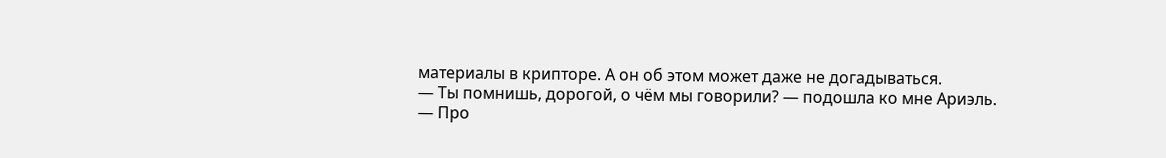материалы в крипторе. А он об этом может даже не догадываться.
— Ты помнишь, дорогой, о чём мы говорили? — подошла ко мне Ариэль.
— Про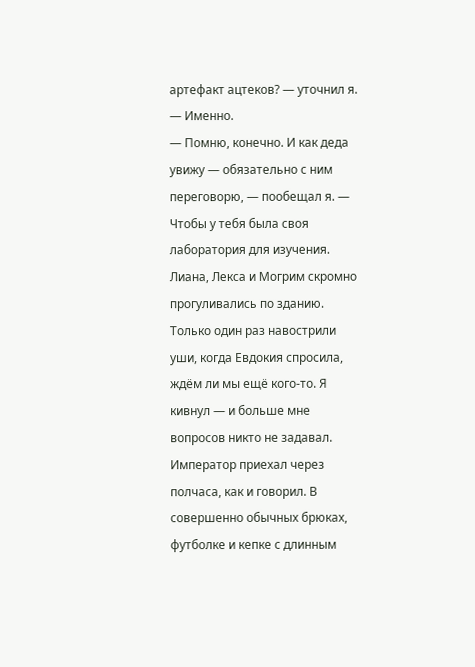артефакт ацтеков? — уточнил я.
— Именно.
— Помню, конечно. И как деда увижу — обязательно с ним переговорю, — пообещал я. — Чтобы у тебя была своя лаборатория для изучения.
Лиана, Лекса и Могрим скромно прогуливались по зданию. Только один раз навострили уши, когда Евдокия спросила, ждём ли мы ещё кого-то. Я кивнул — и больше мне вопросов никто не задавал.
Император приехал через полчаса, как и говорил. В совершенно обычных брюках, футболке и кепке с длинным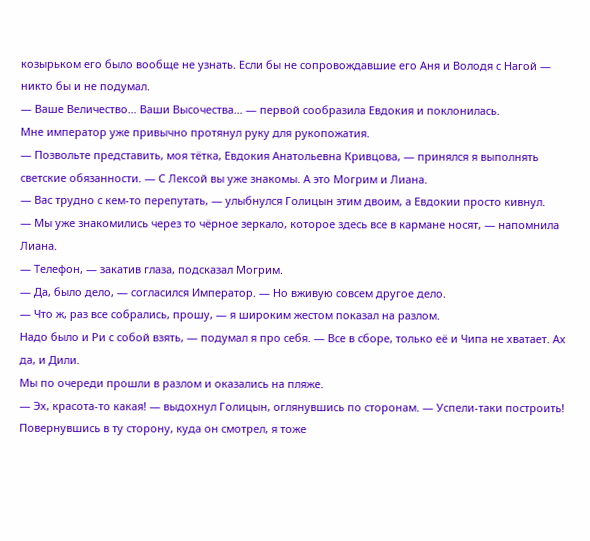козырьком его было вообще не узнать. Если бы не сопровождавшие его Аня и Володя с Нагой — никто бы и не подумал.
— Ваше Величество… Ваши Высочества… — первой сообразила Евдокия и поклонилась.
Мне император уже привычно протянул руку для рукопожатия.
— Позвольте представить, моя тётка, Евдокия Анатольевна Кривцова, — принялся я выполнять светские обязанности. — С Лексой вы уже знакомы. А это Могрим и Лиана.
— Вас трудно с кем-то перепутать, — улыбнулся Голицын этим двоим, а Евдокии просто кивнул.
— Мы уже знакомились через то чёрное зеркало, которое здесь все в кармане носят, — напомнила Лиана.
— Телефон, — закатив глаза, подсказал Могрим.
— Да, было дело, — согласился Император. — Но вживую совсем другое дело.
— Что ж, раз все собрались, прошу, — я широким жестом показал на разлом.
Надо было и Ри с собой взять, — подумал я про себя. — Все в сборе, только её и Чипа не хватает. Ах да, и Дили.
Мы по очереди прошли в разлом и оказались на пляже.
— Эх, красота-то какая! — выдохнул Голицын, оглянувшись по сторонам. — Успели-таки построить!
Повернувшись в ту сторону, куда он смотрел, я тоже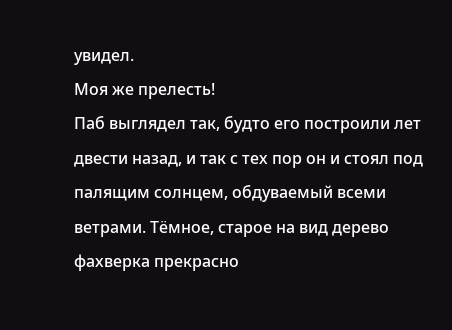увидел.
Моя же прелесть!
Паб выглядел так, будто его построили лет двести назад, и так с тех пор он и стоял под палящим солнцем, обдуваемый всеми ветрами. Тёмное, старое на вид дерево фахверка прекрасно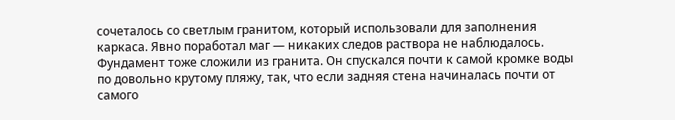сочеталось со светлым гранитом, который использовали для заполнения каркаса. Явно поработал маг — никаких следов раствора не наблюдалось.
Фундамент тоже сложили из гранита. Он спускался почти к самой кромке воды по довольно крутому пляжу, так, что если задняя стена начиналась почти от самого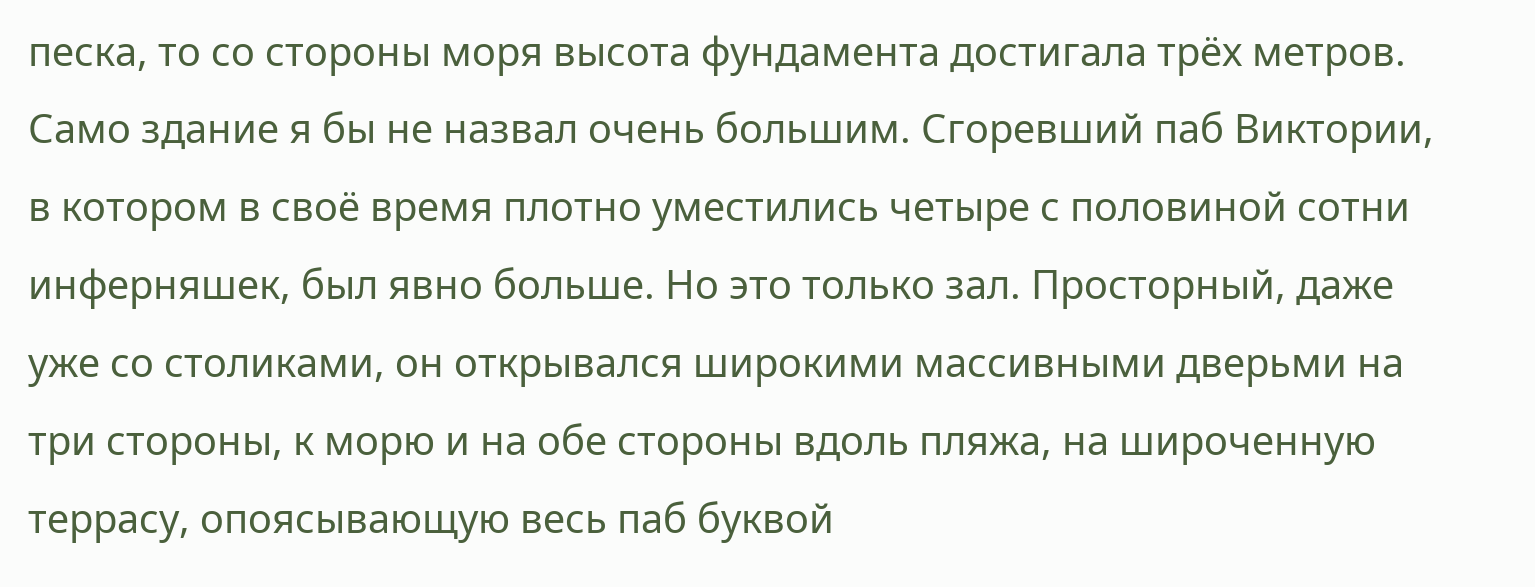песка, то со стороны моря высота фундамента достигала трёх метров.
Само здание я бы не назвал очень большим. Сгоревший паб Виктории, в котором в своё время плотно уместились четыре с половиной сотни инферняшек, был явно больше. Но это только зал. Просторный, даже уже со столиками, он открывался широкими массивными дверьми на три стороны, к морю и на обе стороны вдоль пляжа, на широченную террасу, опоясывающую весь паб буквой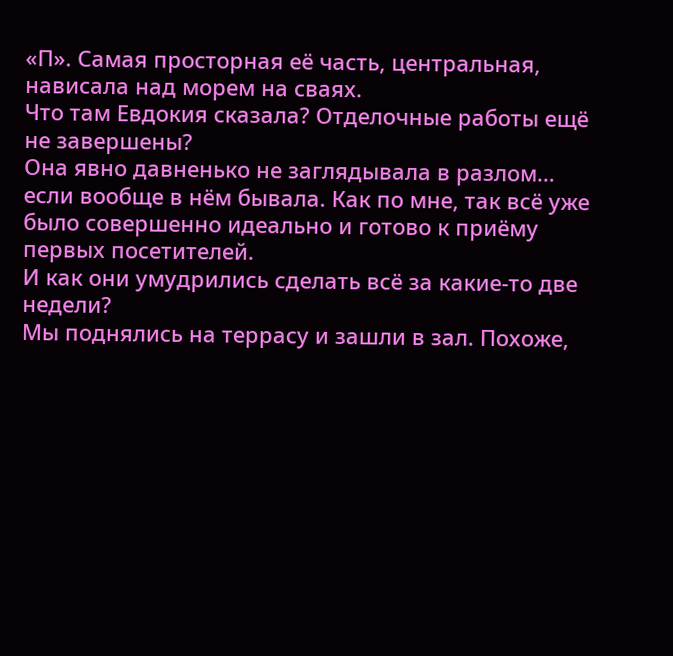«П». Самая просторная её часть, центральная, нависала над морем на сваях.
Что там Евдокия сказала? Отделочные работы ещё не завершены?
Она явно давненько не заглядывала в разлом… если вообще в нём бывала. Как по мне, так всё уже было совершенно идеально и готово к приёму первых посетителей.
И как они умудрились сделать всё за какие-то две недели?
Мы поднялись на террасу и зашли в зал. Похоже,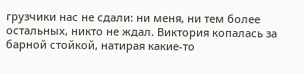грузчики нас не сдали: ни меня, ни тем более остальных, никто не ждал. Виктория копалась за барной стойкой, натирая какие-то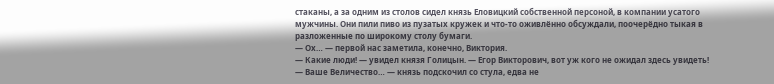стаканы, а за одним из столов сидел князь Еловицкий собственной персоной, в компании усатого мужчины. Они пили пиво из пузатых кружек и что-то оживлённо обсуждали, поочерёдно тыкая в разложенные по широкому столу бумаги.
— Ох… — первой нас заметила, конечно, Виктория.
— Какие люди! — увидел князя Голицын. — Егор Викторович, вот уж кого не ожидал здесь увидеть!
— Ваше Величество… — князь подскочил со стула, едва не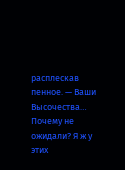расплескав пенное. — Ваши Высочества… Почему не ожидали? Я ж у этих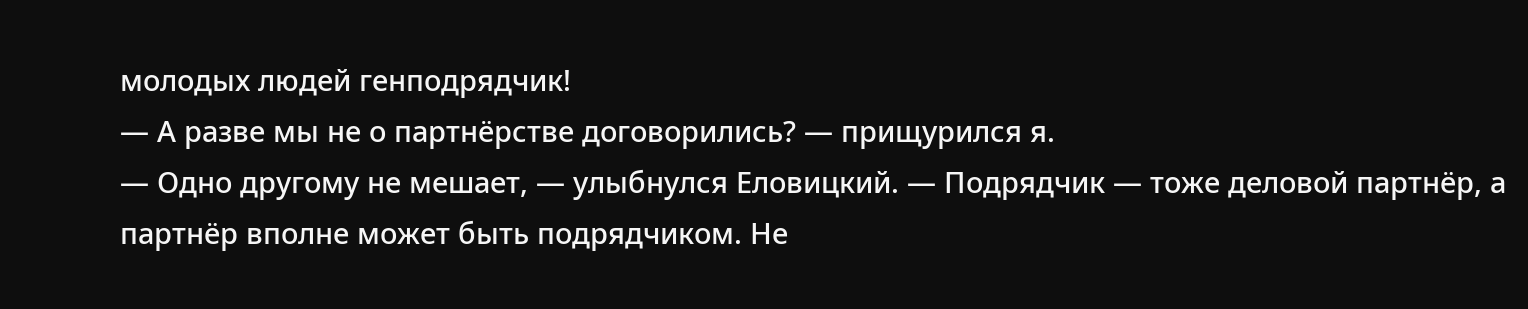молодых людей генподрядчик!
— А разве мы не о партнёрстве договорились? — прищурился я.
— Одно другому не мешает, — улыбнулся Еловицкий. — Подрядчик — тоже деловой партнёр, а партнёр вполне может быть подрядчиком. Не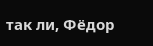так ли, Фёдор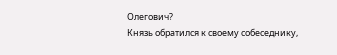Олегович?
Князь обратился к своему собеседнику,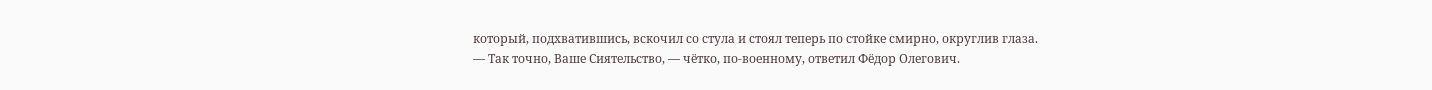который, подхватившись, вскочил со стула и стоял теперь по стойке смирно, округлив глаза.
— Так точно, Ваше Сиятельство, — чётко, по-военному, ответил Фёдор Олегович.